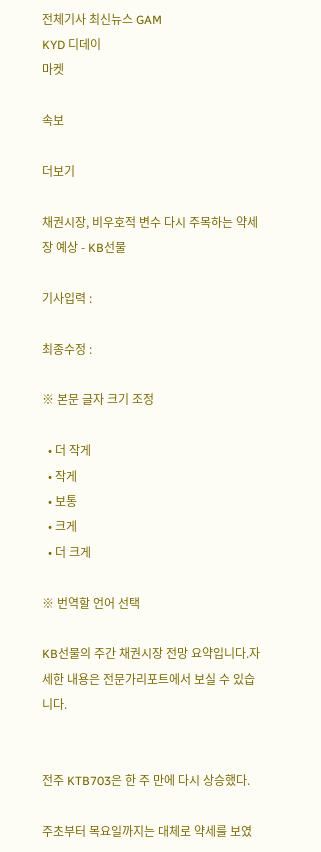전체기사 최신뉴스 GAM
KYD 디데이
마켓

속보

더보기

채권시장, 비우호적 변수 다시 주목하는 약세 장 예상 - KB선물

기사입력 :

최종수정 :

※ 본문 글자 크기 조정

  • 더 작게
  • 작게
  • 보통
  • 크게
  • 더 크게

※ 번역할 언어 선택

KB선물의 주간 채권시장 전망 요약입니다.자세한 내용은 전문가리포트에서 보실 수 있습니다.


전주 KTB703은 한 주 만에 다시 상승했다.

주초부터 목요일까지는 대체로 약세를 보였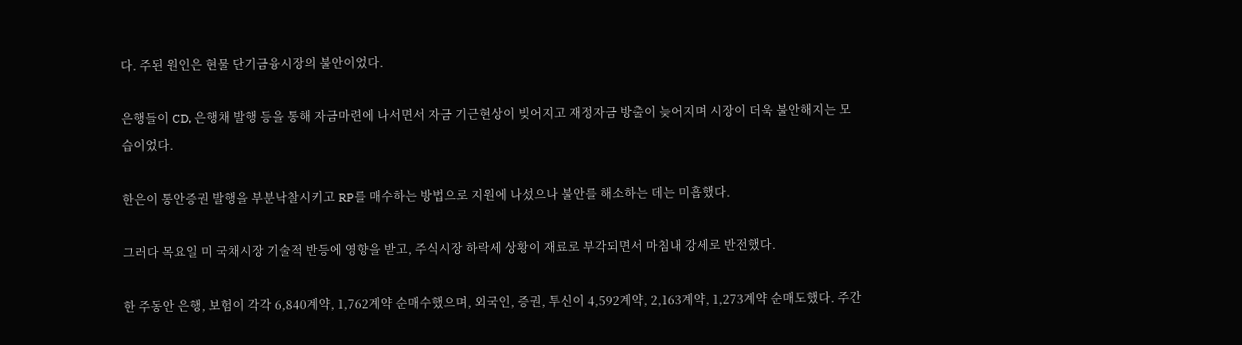다. 주된 원인은 현물 단기금융시장의 불안이었다.

은행들이 CD, 은행채 발행 등을 통해 자금마련에 나서면서 자금 기근현상이 빚어지고 재정자금 방출이 늦어지며 시장이 더욱 불안해지는 모습이었다.

한은이 통안증권 발행을 부분낙찰시키고 RP를 매수하는 방법으로 지원에 나섰으나 불안를 해소하는 데는 미흡했다.

그러다 목요일 미 국채시장 기술적 반등에 영향을 받고, 주식시장 하락세 상황이 재료로 부각되면서 마침내 강세로 반전했다.

한 주동안 은행, 보험이 각각 6,840계약, 1,762계약 순매수했으며, 외국인, 증권, 투신이 4,592계약, 2,163계약, 1,273계약 순매도했다. 주간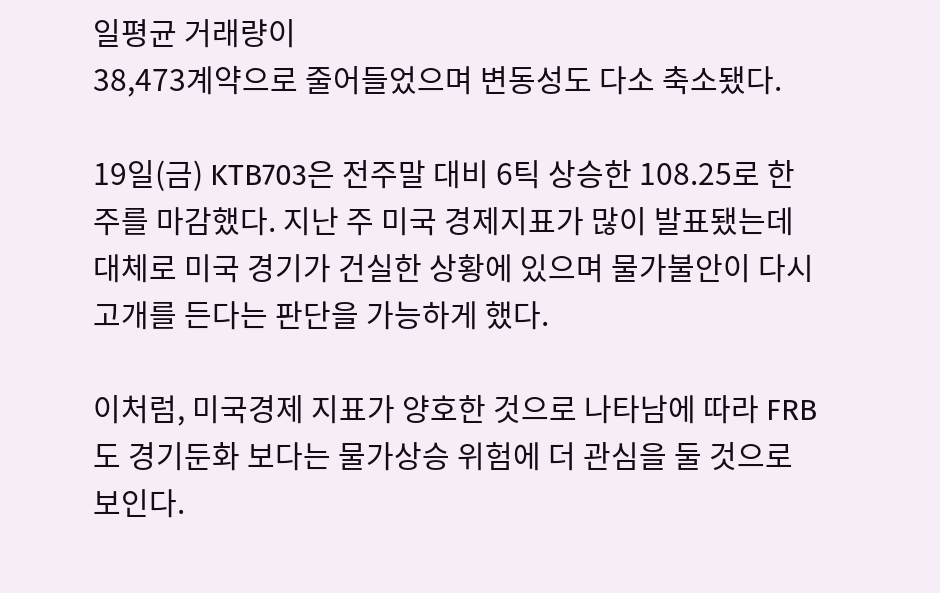일평균 거래량이
38,473계약으로 줄어들었으며 변동성도 다소 축소됐다.

19일(금) KTB703은 전주말 대비 6틱 상승한 108.25로 한 주를 마감했다. 지난 주 미국 경제지표가 많이 발표됐는데 대체로 미국 경기가 건실한 상황에 있으며 물가불안이 다시 고개를 든다는 판단을 가능하게 했다.

이처럼, 미국경제 지표가 양호한 것으로 나타남에 따라 FRB도 경기둔화 보다는 물가상승 위험에 더 관심을 둘 것으로 보인다.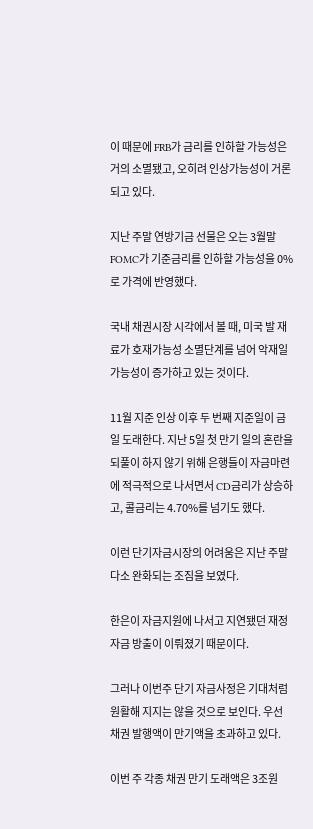이 때문에 FRB가 금리를 인하할 가능성은 거의 소멸됐고, 오히려 인상가능성이 거론되고 있다.

지난 주말 연방기금 선물은 오는 3월말 FOMC가 기준금리를 인하할 가능성을 0%로 가격에 반영했다.

국내 채권시장 시각에서 볼 때, 미국 발 재료가 호재가능성 소멸단계를 넘어 악재일 가능성이 증가하고 있는 것이다.

11월 지준 인상 이후 두 번째 지준일이 금일 도래한다. 지난 5일 첫 만기 일의 혼란을 되풀이 하지 않기 위해 은행들이 자금마련에 적극적으로 나서면서 CD금리가 상승하고, 콜금리는 4.70%를 넘기도 했다.

이런 단기자금시장의 어려움은 지난 주말 다소 완화되는 조짐을 보였다.

한은이 자금지원에 나서고 지연됐던 재정자금 방출이 이뤄졌기 때문이다.

그러나 이번주 단기 자금사정은 기대처럼 원활해 지지는 않을 것으로 보인다. 우선 채권 발행액이 만기액을 초과하고 있다.

이번 주 각종 채권 만기 도래액은 3조원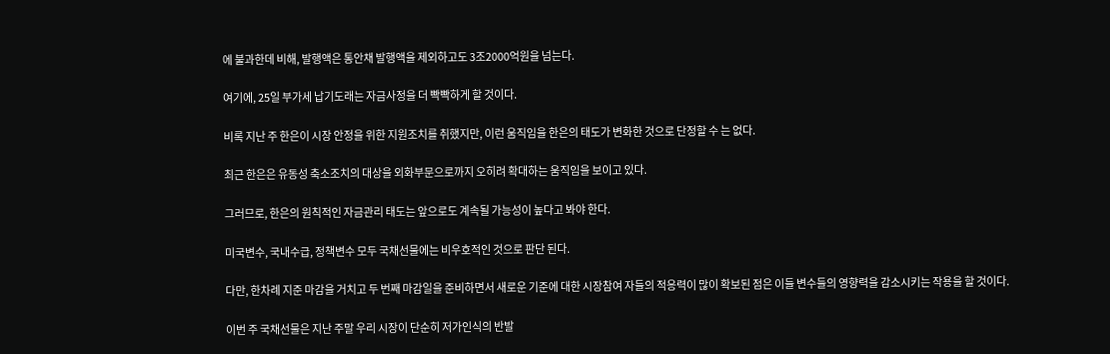에 불과한데 비해, 발행액은 통안채 발행액을 제외하고도 3조2000억원을 넘는다.

여기에, 25일 부가세 납기도래는 자금사정을 더 빡빡하게 할 것이다.

비록 지난 주 한은이 시장 안정을 위한 지원조치를 취했지만, 이런 움직임을 한은의 태도가 변화한 것으로 단정할 수 는 없다.

최근 한은은 유동성 축소조치의 대상을 외화부문으로까지 오히려 확대하는 움직임을 보이고 있다.

그러므로, 한은의 원칙적인 자금관리 태도는 앞으로도 계속될 가능성이 높다고 봐야 한다.

미국변수, 국내수급, 정책변수 모두 국채선물에는 비우호적인 것으로 판단 된다.

다만, 한차례 지준 마감을 거치고 두 번째 마감일을 준비하면서 새로운 기준에 대한 시장참여 자들의 적응력이 많이 확보된 점은 이들 변수들의 영향력을 감소시키는 작용을 할 것이다.

이번 주 국채선물은 지난 주말 우리 시장이 단순히 저가인식의 반발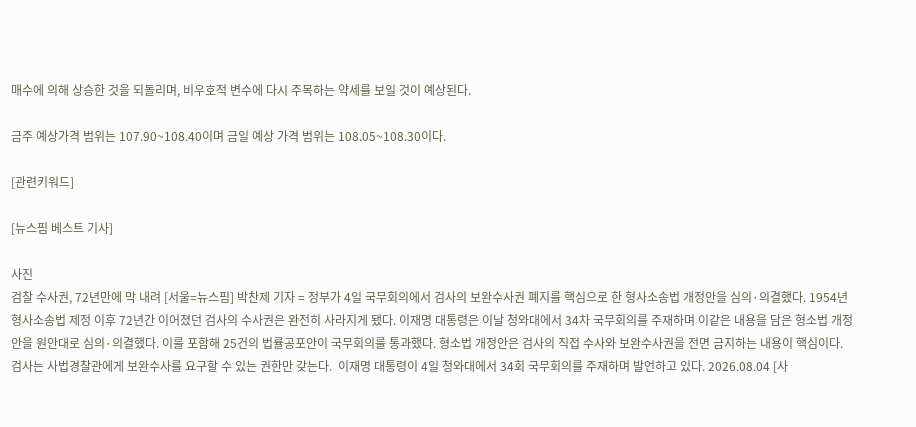매수에 의해 상승한 것을 되돌리며, 비우호적 변수에 다시 주목하는 약세를 보일 것이 예상된다.

금주 예상가격 범위는 107.90~108.40이며 금일 예상 가격 범위는 108.05~108.30이다.

[관련키워드]

[뉴스핌 베스트 기사]

사진
검찰 수사권, 72년만에 막 내려 [서울=뉴스핌] 박찬제 기자 = 정부가 4일 국무회의에서 검사의 보완수사권 폐지를 핵심으로 한 형사소송법 개정안을 심의·의결했다. 1954년 형사소송법 제정 이후 72년간 이어졌던 검사의 수사권은 완전히 사라지게 됐다. 이재명 대통령은 이날 청와대에서 34차 국무회의를 주재하며 이같은 내용을 담은 형소법 개정안을 원안대로 심의·의결했다. 이를 포함해 25건의 법률공포안이 국무회의를 통과했다. 형소법 개정안은 검사의 직접 수사와 보완수사권을 전면 금지하는 내용이 핵심이다. 검사는 사법경찰관에게 보완수사를 요구할 수 있는 권한만 갖는다.  이재명 대통령이 4일 청와대에서 34회 국무회의를 주재하며 발언하고 있다. 2026.08.04 [사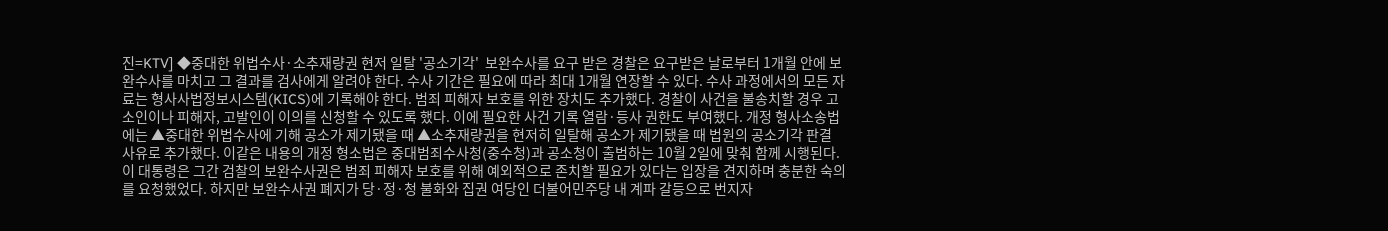진=KTV] ◆중대한 위법수사·소추재량권 현저 일탈 '공소기각'  보완수사를 요구 받은 경찰은 요구받은 날로부터 1개월 안에 보완수사를 마치고 그 결과를 검사에게 알려야 한다. 수사 기간은 필요에 따라 최대 1개월 연장할 수 있다. 수사 과정에서의 모든 자료는 형사사법정보시스템(KICS)에 기록해야 한다. 범죄 피해자 보호를 위한 장치도 추가했다. 경찰이 사건을 불송치할 경우 고소인이나 피해자, 고발인이 이의를 신청할 수 있도록 했다. 이에 필요한 사건 기록 열람·등사 권한도 부여했다. 개정 형사소송법에는 ▲중대한 위법수사에 기해 공소가 제기됐을 때 ▲소추재량권을 현저히 일탈해 공소가 제기됐을 때 법원의 공소기각 판결 사유로 추가했다. 이같은 내용의 개정 형소법은 중대범죄수사청(중수청)과 공소청이 출범하는 10월 2일에 맞춰 함께 시행된다. 이 대통령은 그간 검찰의 보완수사권은 범죄 피해자 보호를 위해 예외적으로 존치할 필요가 있다는 입장을 견지하며 충분한 숙의를 요청했었다. 하지만 보완수사권 폐지가 당·정·청 불화와 집권 여당인 더불어민주당 내 계파 갈등으로 번지자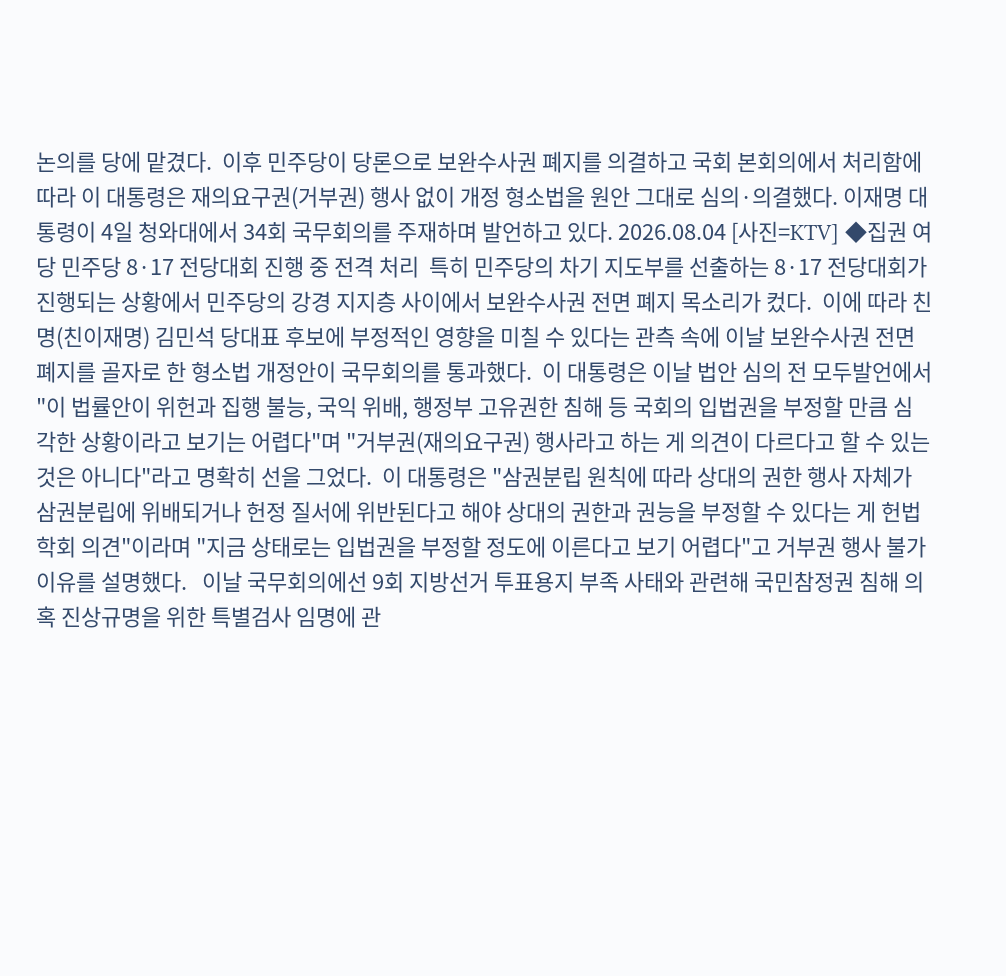논의를 당에 맡겼다.  이후 민주당이 당론으로 보완수사권 폐지를 의결하고 국회 본회의에서 처리함에 따라 이 대통령은 재의요구권(거부권) 행사 없이 개정 형소법을 원안 그대로 심의·의결했다. 이재명 대통령이 4일 청와대에서 34회 국무회의를 주재하며 발언하고 있다. 2026.08.04 [사진=KTV] ◆집권 여당 민주당 8·17 전당대회 진행 중 전격 처리  특히 민주당의 차기 지도부를 선출하는 8·17 전당대회가 진행되는 상황에서 민주당의 강경 지지층 사이에서 보완수사권 전면 폐지 목소리가 컸다.  이에 따라 친명(친이재명) 김민석 당대표 후보에 부정적인 영향을 미칠 수 있다는 관측 속에 이날 보완수사권 전면 폐지를 골자로 한 형소법 개정안이 국무회의를 통과했다.  이 대통령은 이날 법안 심의 전 모두발언에서 "이 법률안이 위헌과 집행 불능, 국익 위배, 행정부 고유권한 침해 등 국회의 입법권을 부정할 만큼 심각한 상황이라고 보기는 어렵다"며 "거부권(재의요구권) 행사라고 하는 게 의견이 다르다고 할 수 있는 것은 아니다"라고 명확히 선을 그었다.  이 대통령은 "삼권분립 원칙에 따라 상대의 권한 행사 자체가 삼권분립에 위배되거나 헌정 질서에 위반된다고 해야 상대의 권한과 권능을 부정할 수 있다는 게 헌법학회 의견"이라며 "지금 상태로는 입법권을 부정할 정도에 이른다고 보기 어렵다"고 거부권 행사 불가 이유를 설명했다.   이날 국무회의에선 9회 지방선거 투표용지 부족 사태와 관련해 국민참정권 침해 의혹 진상규명을 위한 특별검사 임명에 관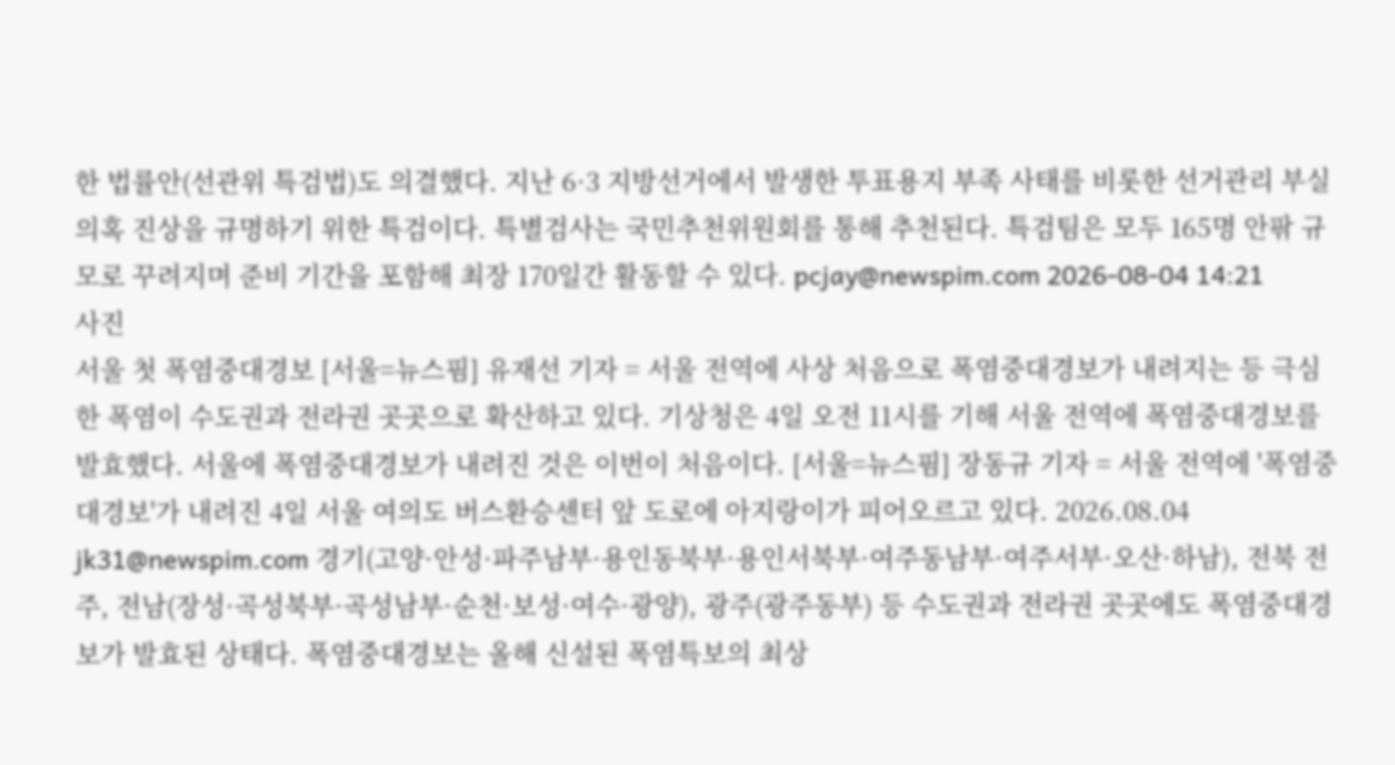한 법률안(선관위 특검법)도 의결했다. 지난 6·3 지방선거에서 발생한 투표용지 부족 사태를 비롯한 선거관리 부실 의혹 진상을 규명하기 위한 특검이다. 특별검사는 국민추천위원회를 통해 추천된다. 특검팀은 모두 165명 안팎 규모로 꾸려지며 준비 기간을 포함해 최장 170일간 활동할 수 있다. pcjay@newspim.com 2026-08-04 14:21
사진
서울 첫 폭염중대경보 [서울=뉴스핌] 유재선 기자 = 서울 전역에 사상 처음으로 폭염중대경보가 내려지는 등 극심한 폭염이 수도권과 전라권 곳곳으로 확산하고 있다. 기상청은 4일 오전 11시를 기해 서울 전역에 폭염중대경보를 발효했다. 서울에 폭염중대경보가 내려진 것은 이번이 처음이다. [서울=뉴스핌] 장동규 기자 = 서울 전역에 '폭염중대경보'가 내려진 4일 서울 여의도 버스환승센터 앞 도로에 아지랑이가 피어오르고 있다. 2026.08.04 jk31@newspim.com 경기(고양·안성·파주남부·용인동북부·용인서북부·여주동남부·여주서부·오산·하남), 전북 전주, 전남(장성·곡성북부·곡성남부·순천·보성·여수·광양), 광주(광주동부) 등 수도권과 전라권 곳곳에도 폭염중대경보가 발효된 상태다. 폭염중대경보는 올해 신설된 폭염특보의 최상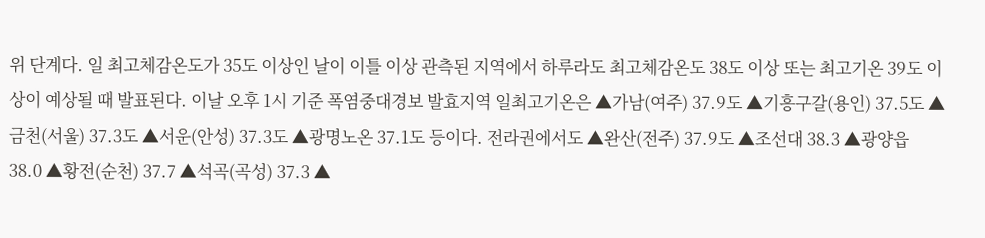위 단계다. 일 최고체감온도가 35도 이상인 날이 이틀 이상 관측된 지역에서 하루라도 최고체감온도 38도 이상 또는 최고기온 39도 이상이 예상될 때 발표된다. 이날 오후 1시 기준 폭염중대경보 발효지역 일최고기온은 ▲가남(여주) 37.9도 ▲기흥구갈(용인) 37.5도 ▲금천(서울) 37.3도 ▲서운(안성) 37.3도 ▲광명노온 37.1도 등이다. 전라권에서도 ▲완산(전주) 37.9도 ▲조선대 38.3 ▲광양읍 38.0 ▲황전(순천) 37.7 ▲석곡(곡성) 37.3 ▲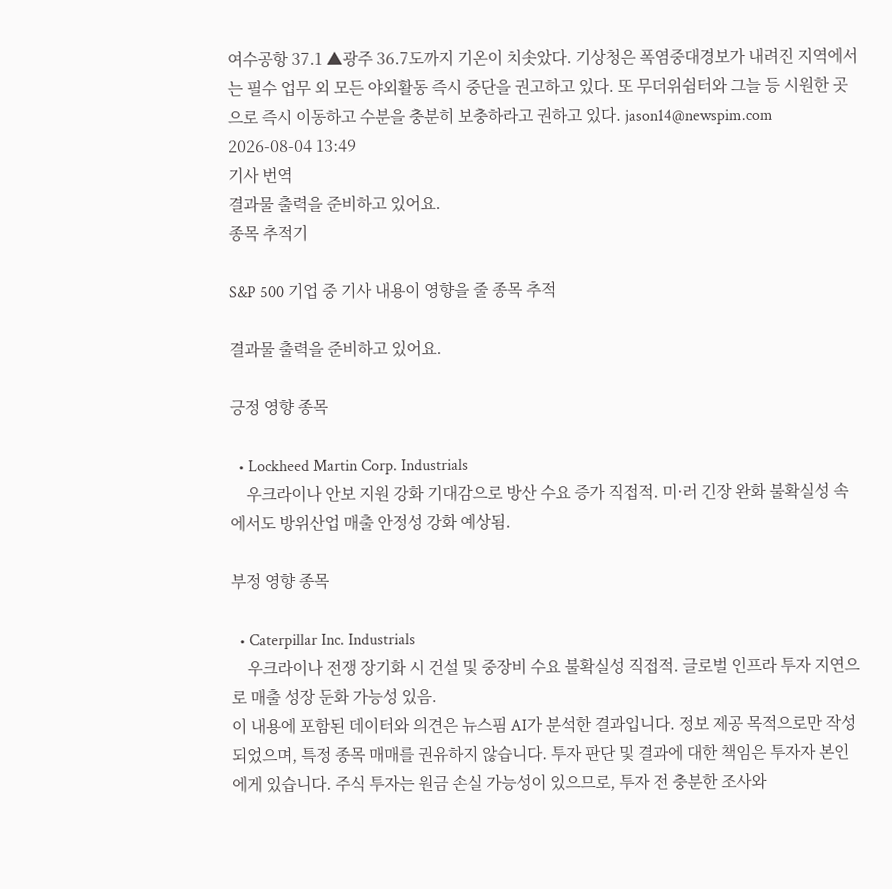여수공항 37.1 ▲광주 36.7도까지 기온이 치솟았다. 기상청은 폭염중대경보가 내려진 지역에서는 필수 업무 외 모든 야외활동 즉시 중단을 권고하고 있다. 또 무더위쉼터와 그늘 등 시원한 곳으로 즉시 이동하고 수분을 충분히 보충하라고 권하고 있다. jason14@newspim.com 2026-08-04 13:49
기사 번역
결과물 출력을 준비하고 있어요.
종목 추적기

S&P 500 기업 중 기사 내용이 영향을 줄 종목 추적

결과물 출력을 준비하고 있어요.

긍정 영향 종목

  • Lockheed Martin Corp. Industrials
    우크라이나 안보 지원 강화 기대감으로 방산 수요 증가 직접적. 미·러 긴장 완화 불확실성 속에서도 방위산업 매출 안정성 강화 예상됨.

부정 영향 종목

  • Caterpillar Inc. Industrials
    우크라이나 전쟁 장기화 시 건설 및 중장비 수요 불확실성 직접적. 글로벌 인프라 투자 지연으로 매출 성장 둔화 가능성 있음.
이 내용에 포함된 데이터와 의견은 뉴스핌 AI가 분석한 결과입니다. 정보 제공 목적으로만 작성되었으며, 특정 종목 매매를 권유하지 않습니다. 투자 판단 및 결과에 대한 책임은 투자자 본인에게 있습니다. 주식 투자는 원금 손실 가능성이 있으므로, 투자 전 충분한 조사와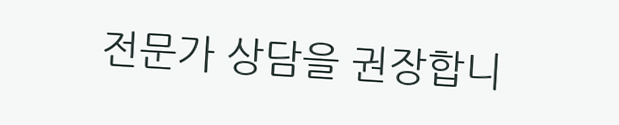전문가 상담을 권장합니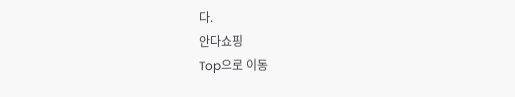다.
안다쇼핑
Top으로 이동